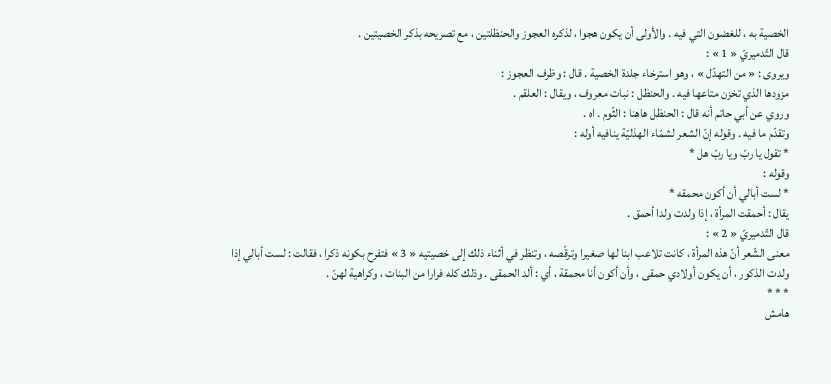الخصية به ، للغضون التي فيه . والأولى أن يكون هجوا ، لذكره العجوز والحنظلتين ، مع تصريحه بذكر الخصيتين .
قال التّدميريّ « 1 » :
ويروى : « من التهدّل » ، وهو استرخاء جلدة الخصية . قال : وظرف العجوز :
مزودها الذي تخزن متاعها فيه . والحنظل : نبات معروف ، ويقال : العلقم .
وروي عن أبي حاتم أنه قال : الحنظل هاهنا : الثّوم . اه .
وتقدّم ما فيه . وقوله إنّ الشعر لشمّاء الهذليّة ينافيه أوله :
* تقول يا ربّ ويا ربّ هل *
وقوله :
* لست أبالي أن أكون محمقه *
يقال : أحمقت المرأة ، إذا ولدت ولدا أحمق .
قال التّدميريّ « 2 » :
معنى الشّعر أنّ هذه المرأة ، كانت تلاعب ابنا لها صغيرا وترقّصه ، وتنظر في أثناء ذلك إلى خصيتيه « 3 » فتفرح بكونه ذكرا ، فقالت : لست أبالي إذا ولدت الذكور ، أن يكون أولادي حمقى ، وأن أكون أنا محمقة ، أي : ألد الحمقى . وذلك كله فرارا من البنات ، وكراهية لهنّ .
* * *
هامش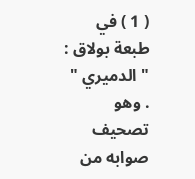( 1 ) في طبعة بولاق : " الدميري " . وهو تصحيف صوابه من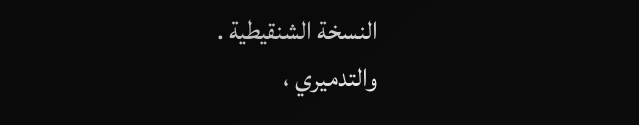النسخة الشنقيطية .
والتدميري ،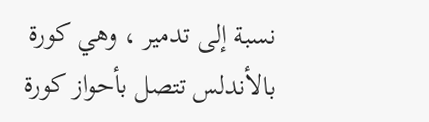نسبة إلى تدمير ، وهي كورة بالأندلس تتصل بأحواز كورة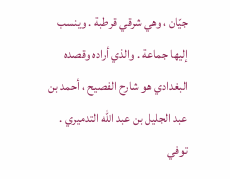جيّان ، وهي شرقي قرطبة . وينسب إليها جماعة . والذي أراده وقصده البغدادي هو شارح الفصيح ، أحمد بن عبد الجليل بن عبد الله التدميري . توفي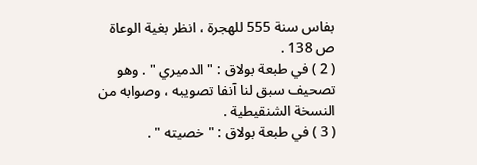بفاس سنة 555 للهجرة ، انظر بغية الوعاة ص 138 .
( 2 ) في طبعة بولاق : " الدميري " . وهو تصحيف سبق لنا آنفا تصويبه ، وصوابه من النسخة الشنقيطية .
( 3 ) في طبعة بولاق : " خصيته " .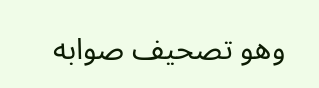وهو تصحيف صوابه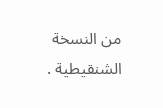من النسخة الشنقيطية .